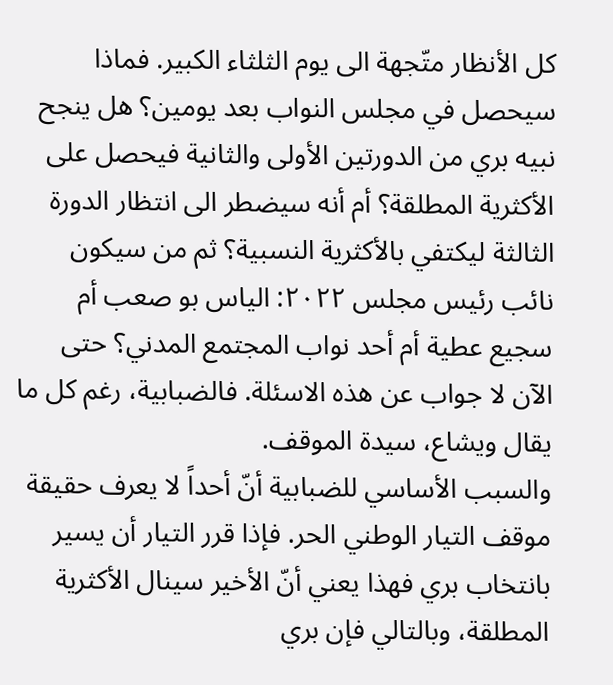كل الأنظار متّجهة الى يوم الثلثاء الكبير. فماذا سيحصل في مجلس النواب بعد يومين؟ هل ينجح نبيه بري من الدورتين الأولى والثانية فيحصل على الأكثرية المطلقة؟ أم أنه سيضطر الى انتظار الدورة الثالثة ليكتفي بالأكثرية النسبية؟ ثم من سيكون نائب رئيس مجلس ٢٠٢٢: الياس بو صعب أم سجيع عطية أم أحد نواب المجتمع المدني؟ حتى الآن لا جواب عن هذه الاسئلة. فالضبابية، رغم كل ما يقال ويشاع، سيدة الموقف.
والسبب الأساسي للضبابية أنّ أحداً لا يعرف حقيقة موقف التيار الوطني الحر. فإذا قرر التيار أن يسير بانتخاب بري فهذا يعني أنّ الأخير سينال الأكثرية المطلقة، وبالتالي فإن بري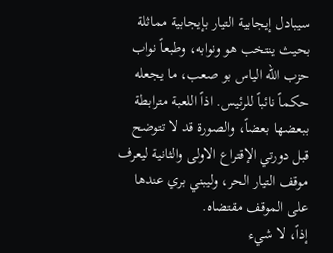سيبادل إيجابية التيار بإيجابية مماثلة بحيث ينتخب هو ونوابه، وطبعاً نواب حزب الله الياس بو صعب، ما يجعله حكماً نائباً للرئيس. اذاً اللعبة مترابطة ببعضها بعضاً، والصورة قد لا تتوضح قبل دورتي الإقتراع الاولى والثانية ليعرف موقف التيار الحر، وليبني بري عندها على الموقف مقتضاه.
إذاً، لا شيء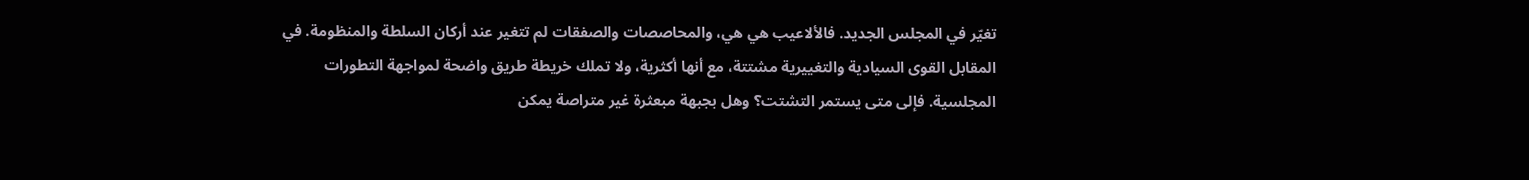تغيّر في المجلس الجديد. فالألاعيب هي هي، والمحاصصات والصفقات لم تتغير عند أركان السلطة والمنظومة. في المقابل القوى السيادية والتغييرية مشتتة، مع أنها أكثرية، ولا تملك خريطة طريق واضحة لمواجهة التطورات المجلسية. فإلى متى يستمر التشتت؟ وهل بجبهة مبعثرة غير متراصة يمكن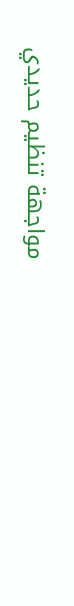مواجهة تنظيم حديدي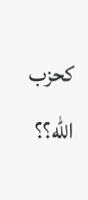كحزب الله؟؟